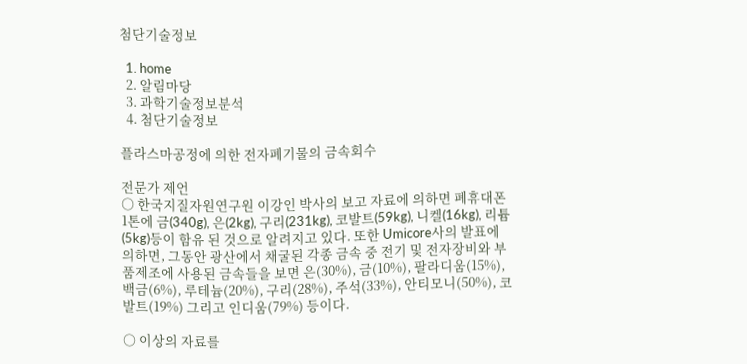첨단기술정보

  1. home
  2. 알림마당
  3. 과학기술정보분석
  4. 첨단기술정보

플라스마공정에 의한 전자폐기물의 금속회수

전문가 제언
○ 한국지질자원연구원 이강인 박사의 보고 자료에 의하면 폐휴대폰 1톤에 금(340g), 은(2kg), 구리(231kg), 코발트(59kg), 니켈(16kg), 리튬(5kg)등이 함유 된 것으로 알려지고 있다. 또한 Umicore사의 발표에 의하면, 그동안 광산에서 채굴된 각종 금속 중 전기 및 전자장비와 부품제조에 사용된 금속들을 보면 은(30%), 금(10%), 팔라디움(15%), 백금(6%), 루테늄(20%), 구리(28%), 주석(33%), 안티모니(50%), 코발트(19%) 그리고 인디움(79%) 등이다.

○ 이상의 자료를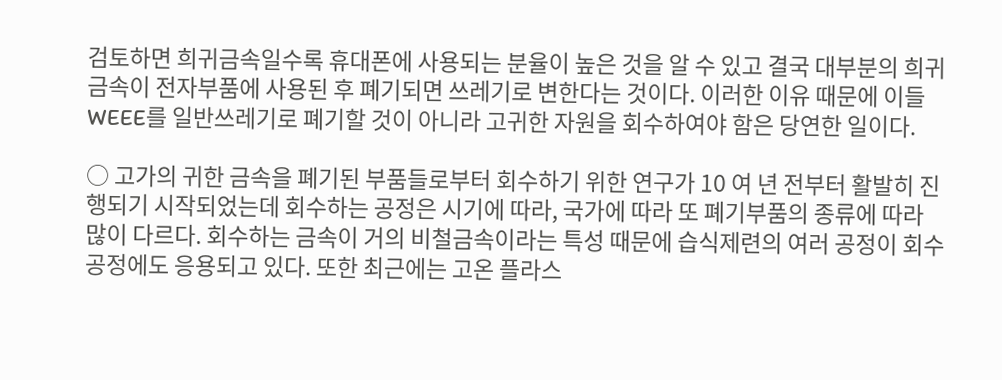검토하면 희귀금속일수록 휴대폰에 사용되는 분율이 높은 것을 알 수 있고 결국 대부분의 희귀금속이 전자부품에 사용된 후 폐기되면 쓰레기로 변한다는 것이다. 이러한 이유 때문에 이들 WEEE를 일반쓰레기로 폐기할 것이 아니라 고귀한 자원을 회수하여야 함은 당연한 일이다.

○ 고가의 귀한 금속을 폐기된 부품들로부터 회수하기 위한 연구가 10 여 년 전부터 활발히 진행되기 시작되었는데 회수하는 공정은 시기에 따라, 국가에 따라 또 폐기부품의 종류에 따라 많이 다르다. 회수하는 금속이 거의 비철금속이라는 특성 때문에 습식제련의 여러 공정이 회수공정에도 응용되고 있다. 또한 최근에는 고온 플라스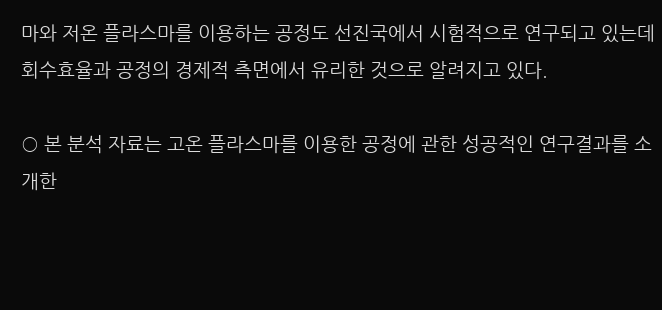마와 저온 플라스마를 이용하는 공정도 선진국에서 시험적으로 연구되고 있는데 회수효율과 공정의 경제적 측면에서 유리한 것으로 알려지고 있다.

○ 본 분석 자료는 고온 플라스마를 이용한 공정에 관한 성공적인 연구결과를 소개한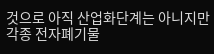것으로 아직 산업화단계는 아니지만 각종 전자폐기물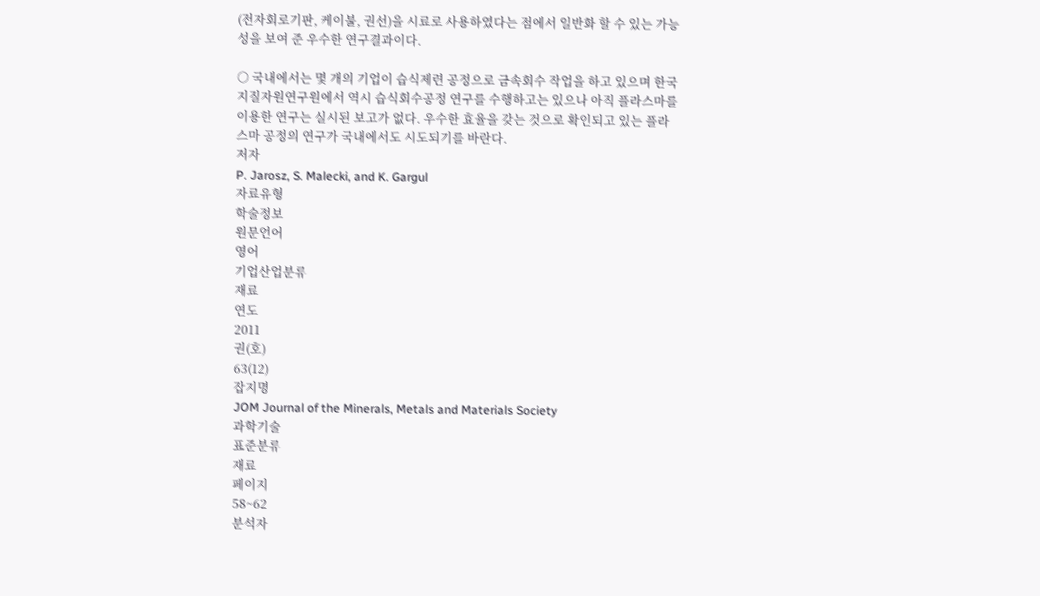(전자회로기판, 케이불, 권선)을 시료로 사용하였다는 점에서 일반화 할 수 있는 가능성을 보여 준 우수한 연구결과이다.

○ 국내에서는 몇 개의 기업이 습식제련 공정으로 금속회수 작업을 하고 있으며 한국지질자원연구원에서 역시 습식회수공정 연구를 수행하고는 있으나 아직 플라스마를 이용한 연구는 실시된 보고가 없다. 우수한 효율을 갖는 것으로 확인되고 있는 플라스마 공정의 연구가 국내에서도 시도되기를 바란다.
저자
P. Jarosz, S. Malecki, and K. Gargul
자료유형
학술정보
원문언어
영어
기업산업분류
재료
연도
2011
권(호)
63(12)
잡지명
JOM Journal of the Minerals, Metals and Materials Society
과학기술
표준분류
재료
페이지
58~62
분석자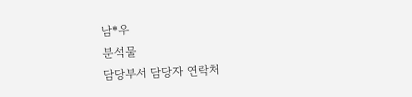남*우
분석물
담당부서 담당자 연락처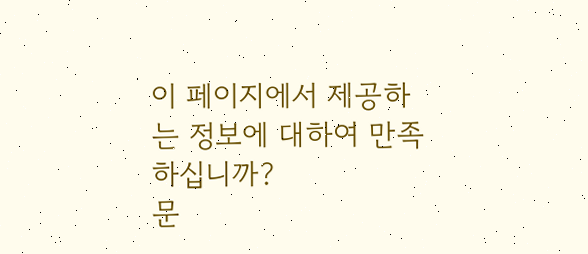이 페이지에서 제공하는 정보에 대하여 만족하십니까?
문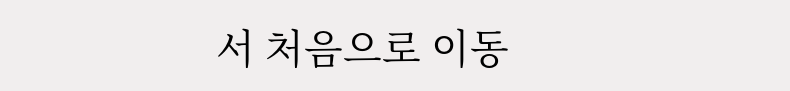서 처음으로 이동